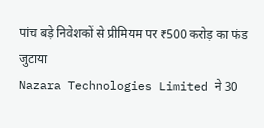पांच बड़े निवेशकों से प्रीमियम पर ₹500 करोड़ का फंड जुटाया
Nazara Technologies Limited ने 30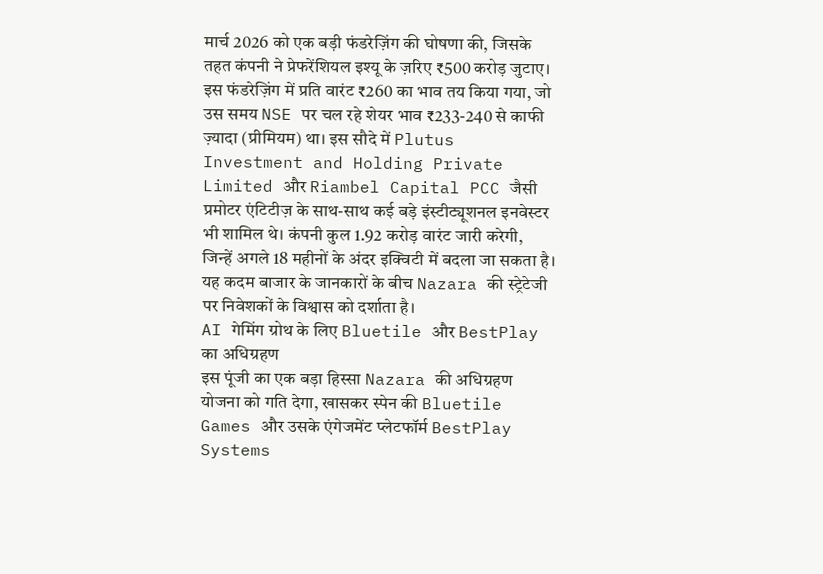मार्च 2026 को एक बड़ी फंडरेज़िंग की घोषणा की, जिसके तहत कंपनी ने प्रेफरेंशियल इश्यू के ज़रिए ₹500 करोड़ जुटाए। इस फंडरेज़िंग में प्रति वारंट ₹260 का भाव तय किया गया, जो उस समय NSE पर चल रहे शेयर भाव ₹233-240 से काफी ज़्यादा (प्रीमियम) था। इस सौदे में Plutus Investment and Holding Private Limited और Riambel Capital PCC जैसी प्रमोटर एंटिटीज़ के साथ-साथ कई बड़े इंस्टीट्यूशनल इनवेस्टर भी शामिल थे। कंपनी कुल 1.92 करोड़ वारंट जारी करेगी, जिन्हें अगले 18 महीनों के अंदर इक्विटी में बदला जा सकता है। यह कदम बाजार के जानकारों के बीच Nazara की स्ट्रेटेजी पर निवेशकों के विश्वास को दर्शाता है।
AI गेमिंग ग्रोथ के लिए Bluetile और BestPlay का अधिग्रहण
इस पूंजी का एक बड़ा हिस्सा Nazara की अधिग्रहण योजना को गति देगा, खासकर स्पेन की Bluetile Games और उसके एंगेजमेंट प्लेटफॉर्म BestPlay Systems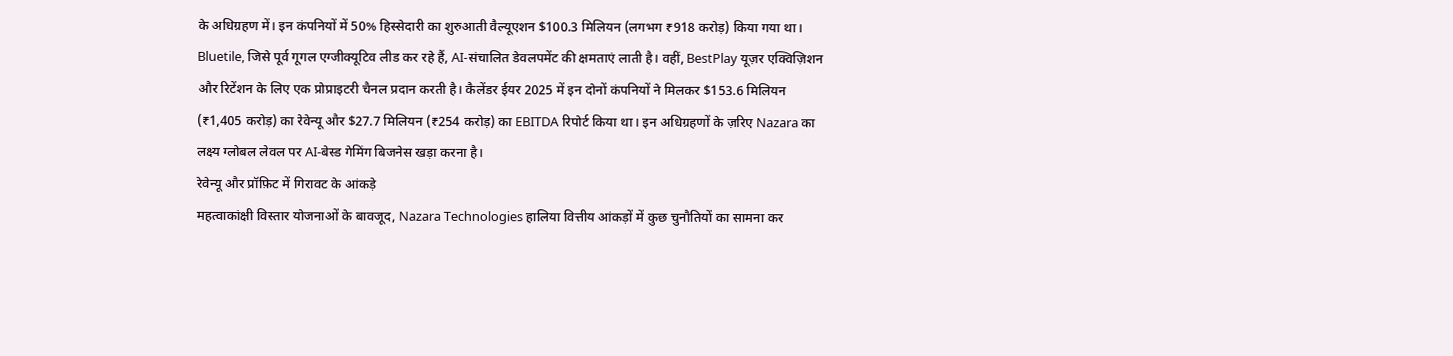के अधिग्रहण में। इन कंपनियों में 50% हिस्सेदारी का शुरुआती वैल्यूएशन $100.3 मिलियन (लगभग ₹918 करोड़) किया गया था। Bluetile, जिसे पूर्व गूगल एग्जीक्यूटिव लीड कर रहे हैं, AI-संचालित डेवलपमेंट की क्षमताएं लाती है। वहीं, BestPlay यूज़र एक्विज़िशन और रिटेंशन के लिए एक प्रोप्राइटरी चैनल प्रदान करती है। कैलेंडर ईयर 2025 में इन दोनों कंपनियों ने मिलकर $153.6 मिलियन (₹1,405 करोड़) का रेवेन्यू और $27.7 मिलियन (₹254 करोड़) का EBITDA रिपोर्ट किया था। इन अधिग्रहणों के ज़रिए Nazara का लक्ष्य ग्लोबल लेवल पर AI-बेस्ड गेमिंग बिजनेस खड़ा करना है।
रेवेन्यू और प्रॉफ़िट में गिरावट के आंकड़े
महत्वाकांक्षी विस्तार योजनाओं के बावजूद, Nazara Technologies हालिया वित्तीय आंकड़ों में कुछ चुनौतियों का सामना कर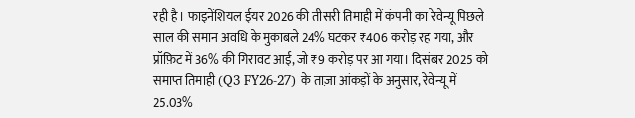रही है। फाइनेंशियल ईयर 2026 की तीसरी तिमाही में कंपनी का रेवेन्यू पिछले साल की समान अवधि के मुकाबले 24% घटकर ₹406 करोड़ रह गया, और प्रॉफ़िट में 36% की गिरावट आई, जो ₹9 करोड़ पर आ गया। दिसंबर 2025 को समाप्त तिमाही (Q3 FY26-27) के ताज़ा आंकड़ों के अनुसार, रेवेन्यू में 25.03%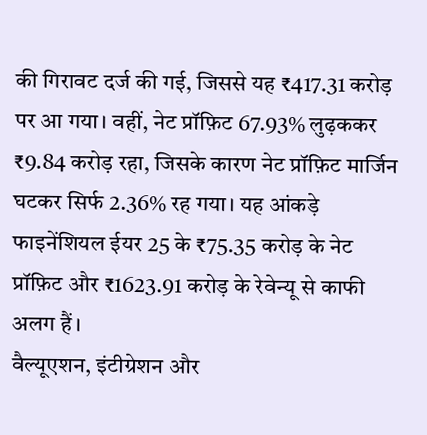की गिरावट दर्ज की गई, जिससे यह ₹417.31 करोड़ पर आ गया। वहीं, नेट प्रॉफ़िट 67.93% लुढ़ककर ₹9.84 करोड़ रहा, जिसके कारण नेट प्रॉफ़िट मार्जिन घटकर सिर्फ 2.36% रह गया। यह आंकड़े फाइनेंशियल ईयर 25 के ₹75.35 करोड़ के नेट प्रॉफ़िट और ₹1623.91 करोड़ के रेवेन्यू से काफी अलग हैं।
वैल्यूएशन, इंटीग्रेशन और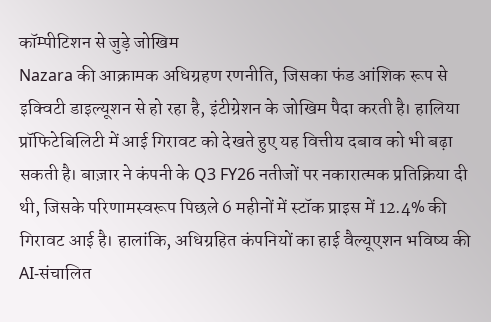कॉम्पीटिशन से जुड़े जोखिम
Nazara की आक्रामक अधिग्रहण रणनीति, जिसका फंड आंशिक रूप से इक्विटी डाइल्यूशन से हो रहा है, इंटीग्रेशन के जोखिम पैदा करती है। हालिया प्रॉफिटेबिलिटी में आई गिरावट को देखते हुए यह वित्तीय दबाव को भी बढ़ा सकती है। बाज़ार ने कंपनी के Q3 FY26 नतीजों पर नकारात्मक प्रतिक्रिया दी थी, जिसके परिणामस्वरूप पिछले 6 महीनों में स्टॉक प्राइस में 12.4% की गिरावट आई है। हालांकि, अधिग्रहित कंपनियों का हाई वैल्यूएशन भविष्य की AI-संचालित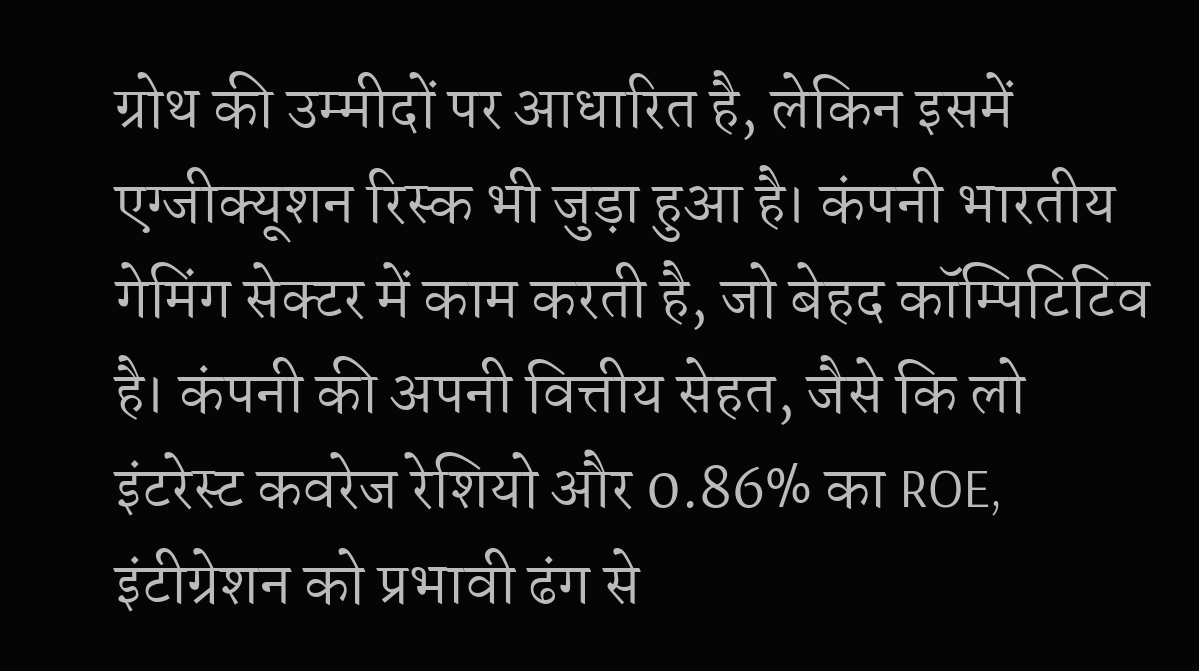ग्रोथ की उम्मीदों पर आधारित है, लेकिन इसमें एग्जीक्यूशन रिस्क भी जुड़ा हुआ है। कंपनी भारतीय गेमिंग सेक्टर में काम करती है, जो बेहद कॉम्पिटिटिव है। कंपनी की अपनी वित्तीय सेहत, जैसे कि लो इंटरेस्ट कवरेज रेशियो और 0.86% का ROE, इंटीग्रेशन को प्रभावी ढंग से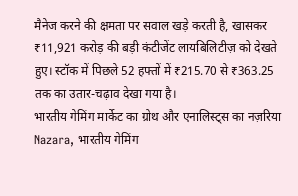मैनेज करने की क्षमता पर सवाल खड़े करती है, खासकर ₹11,921 करोड़ की बड़ी कंटीजेंट लायबिलिटीज़ को देखते हुए। स्टॉक में पिछले 52 हफ्तों में ₹215.70 से ₹363.25 तक का उतार-चढ़ाव देखा गया है।
भारतीय गेमिंग मार्केट का ग्रोथ और एनालिस्ट्स का नज़रिया
Nazara, भारतीय गेमिंग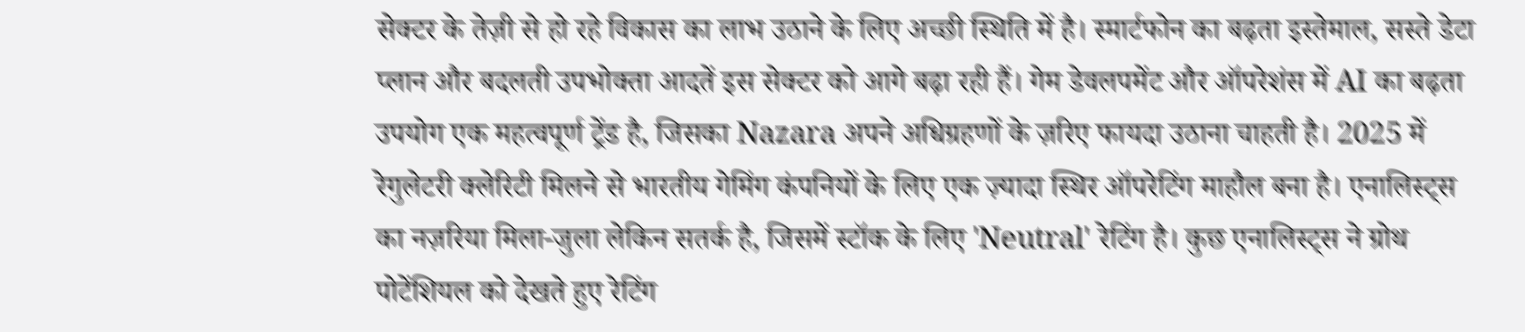सेक्टर के तेज़ी से हो रहे विकास का लाभ उठाने के लिए अच्छी स्थिति में है। स्मार्टफोन का बढ़ता इस्तेमाल, सस्ते डेटा प्लान और बदलती उपभोक्ता आदतें इस सेक्टर को आगे बढ़ा रही हैं। गेम डेवलपमेंट और ऑपरेशंस में AI का बढ़ता उपयोग एक महत्वपूर्ण ट्रेंड है, जिसका Nazara अपने अधिग्रहणों के ज़रिए फायदा उठाना चाहती है। 2025 में रेगुलेटरी क्लेरिटी मिलने से भारतीय गेमिंग कंपनियों के लिए एक ज़्यादा स्थिर ऑपरेटिंग माहौल बना है। एनालिस्ट्स का नज़रिया मिला-जुला लेकिन सतर्क है, जिसमें स्टॉक के लिए 'Neutral' रेटिंग है। कुछ एनालिस्ट्स ने ग्रोथ पोटेंशियल को देखते हुए रेटिंग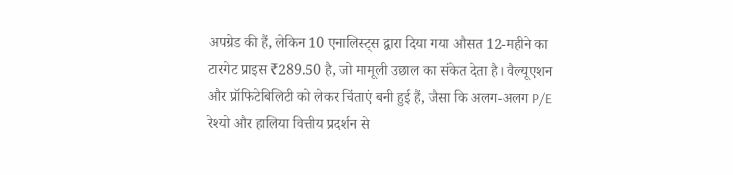अपग्रेड की हैं, लेकिन 10 एनालिस्ट्स द्वारा दिया गया औसत 12-महीने का टारगेट प्राइस ₹289.50 है, जो मामूली उछाल का संकेत देता है। वैल्यूएशन और प्रॉफिटेबिलिटी को लेकर चिंताएं बनी हुई हैं, जैसा कि अलग-अलग P/E रेश्यो और हालिया वित्तीय प्रदर्शन से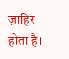ज़ाहिर होता है।